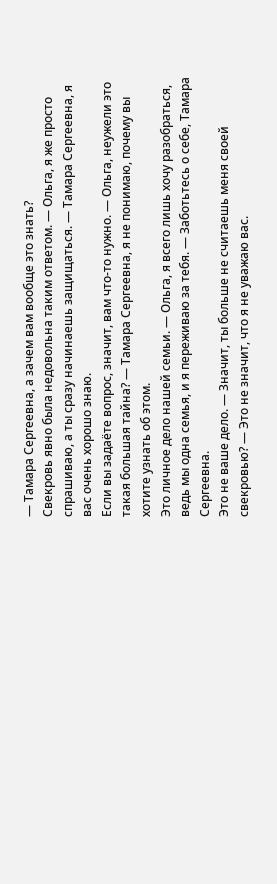— Тамара Сергеевна, а зачем вам вообще это знать?
Свекровь явно была недовольна таким ответом. — Ольга, я же просто спрашиваю, а ты сразу начинаешь защищаться. — Тамара Сергеевна, я вас очень хорошо знаю.
Если вы задаёте вопрос, значит, вам что-то нужно. — Ольга, неужели это такая большая тайна? — Тамара Сергеевна, я не понимаю, почему вы хотите узнать об этом.
Это личное дело нашей семьи. — Ольга, я всего лишь хочу разобраться, ведь мы одна семья, и я переживаю за тебя. — Заботьтесь о себе, Тамара Сергеевна.
Это не ваше дело. — Значит, ты больше не считаешь меня своей свекровью? — Это не значит, что я не уважаю вас.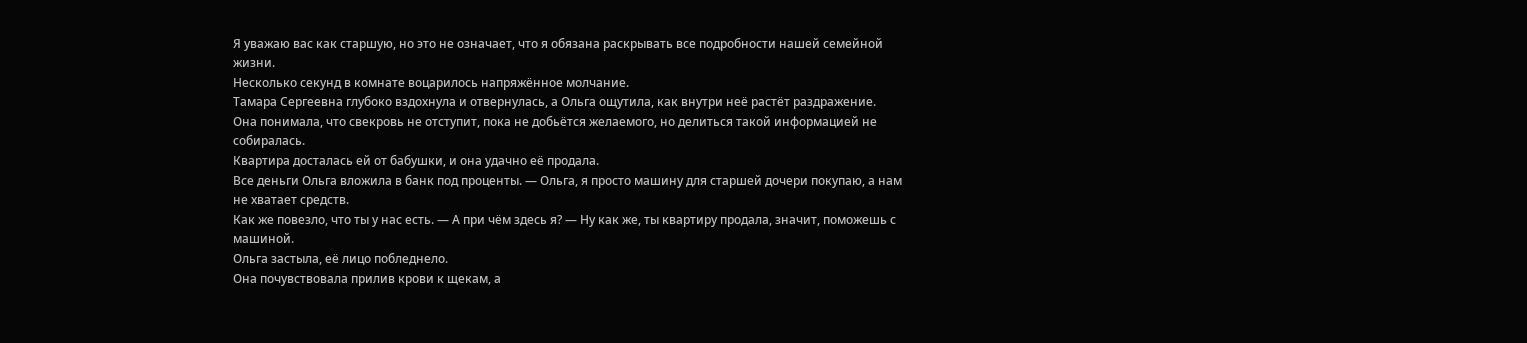Я уважаю вас как старшую, но это не означает, что я обязана раскрывать все подробности нашей семейной жизни.
Несколько секунд в комнате воцарилось напряжённое молчание.
Тамара Сергеевна глубоко вздохнула и отвернулась, а Ольга ощутила, как внутри неё растёт раздражение.
Она понимала, что свекровь не отступит, пока не добьётся желаемого, но делиться такой информацией не собиралась.
Квартира досталась ей от бабушки, и она удачно её продала.
Все деньги Ольга вложила в банк под проценты. — Ольга, я просто машину для старшей дочери покупаю, а нам не хватает средств.
Как же повезло, что ты у нас есть. — А при чём здесь я? — Ну как же, ты квартиру продала, значит, поможешь с машиной.
Ольга застыла, её лицо побледнело.
Она почувствовала прилив крови к щекам, а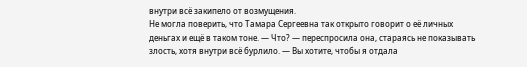внутри всё закипело от возмущения.
Не могла поверить, что Тамара Сергеевна так открыто говорит о её личных деньгах и ещё в таком тоне. — Что? — переспросила она, стараясь не показывать злость, хотя внутри всё бурлило. — Вы хотите, чтобы я отдала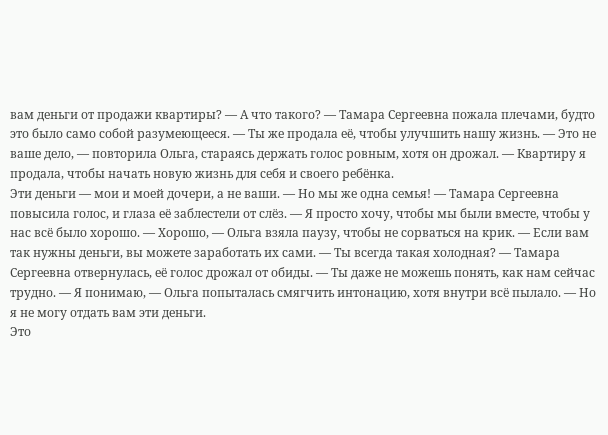вам деньги от продажи квартиры? — А что такого? — Тамара Сергеевна пожала плечами, будто это было само собой разумеющееся. — Ты же продала её, чтобы улучшить нашу жизнь. — Это не ваше дело, — повторила Ольга, стараясь держать голос ровным, хотя он дрожал. — Квартиру я продала, чтобы начать новую жизнь для себя и своего ребёнка.
Эти деньги — мои и моей дочери, а не ваши. — Но мы же одна семья! — Тамара Сергеевна повысила голос, и глаза её заблестели от слёз. — Я просто хочу, чтобы мы были вместе, чтобы у нас всё было хорошо. — Хорошо, — Ольга взяла паузу, чтобы не сорваться на крик. — Если вам так нужны деньги, вы можете заработать их сами. — Ты всегда такая холодная? — Тамара Сергеевна отвернулась, её голос дрожал от обиды. — Ты даже не можешь понять, как нам сейчас трудно. — Я понимаю, — Ольга попыталась смягчить интонацию, хотя внутри всё пылало. — Но я не могу отдать вам эти деньги.
Это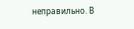неправильно. В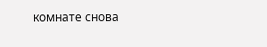комнате снова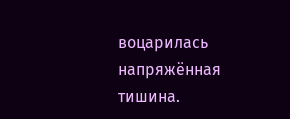воцарилась напряжённая тишина.